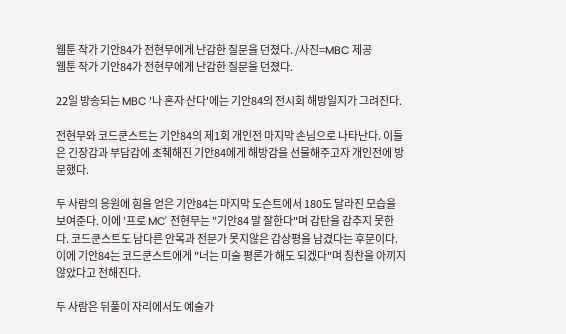웹툰 작가 기안84가 전현무에게 난감한 질문을 던졌다. /사진=MBC 제공
웹툰 작가 기안84가 전현무에게 난감한 질문을 던졌다.

22일 방송되는 MBC '나 혼자 산다'에는 기안84의 전시회 해방일지가 그려진다.

전현무와 코드쿤스트는 기안84의 제1회 개인전 마지막 손님으로 나타난다. 이들은 긴장감과 부담감에 초췌해진 기안84에게 해방감을 선물해주고자 개인전에 방문했다.

두 사람의 응원에 힘을 얻은 기안84는 마지막 도슨트에서 180도 달라진 모습을 보여준다. 이에 '프로 MC' 전현무는 "기안84 말 잘한다"며 감탄을 감추지 못한다. 코드쿤스트도 남다른 안목과 전문가 못지않은 감상평을 남겼다는 후문이다. 이에 기안84는 코드쿤스트에게 "너는 미술 평론가 해도 되겠다"며 칭찬을 아끼지 않았다고 전해진다.

두 사람은 뒤풀이 자리에서도 예술가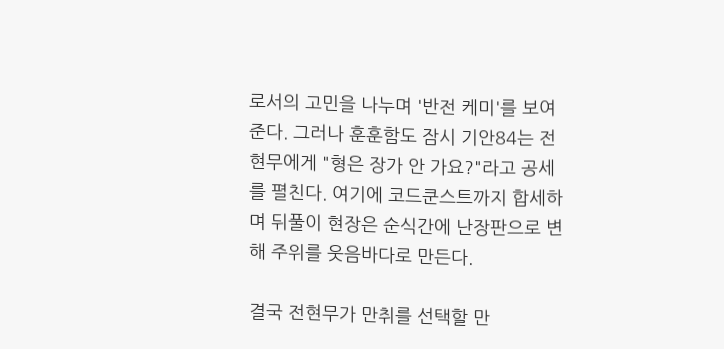로서의 고민을 나누며 '반전 케미'를 보여준다. 그러나 훈훈함도 잠시 기안84는 전현무에게 "형은 장가 안 가요?"라고 공세를 펼친다. 여기에 코드쿤스트까지 합세하며 뒤풀이 현장은 순식간에 난장판으로 변해 주위를 웃음바다로 만든다.

결국 전현무가 만취를 선택할 만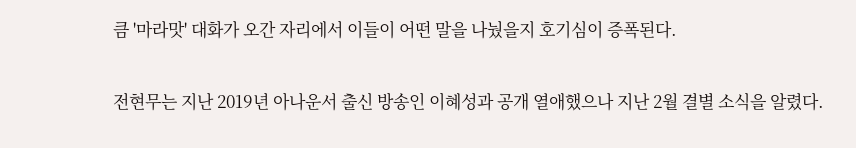큼 '마라맛' 대화가 오간 자리에서 이들이 어떤 말을 나눴을지 호기심이 증폭된다.

전현무는 지난 2019년 아나운서 출신 방송인 이혜성과 공개 열애했으나 지난 2월 결별 소식을 알렸다.